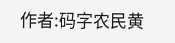作者:码字农民黄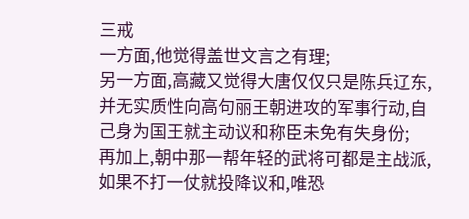三戒
一方面,他觉得盖世文言之有理;
另一方面,高藏又觉得大唐仅仅只是陈兵辽东,并无实质性向高句丽王朝进攻的军事行动,自己身为国王就主动议和称臣未免有失身份;
再加上,朝中那一帮年轻的武将可都是主战派,如果不打一仗就投降议和,唯恐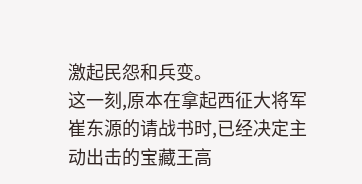激起民怨和兵变。
这一刻,原本在拿起西征大将军崔东源的请战书时,已经决定主动出击的宝藏王高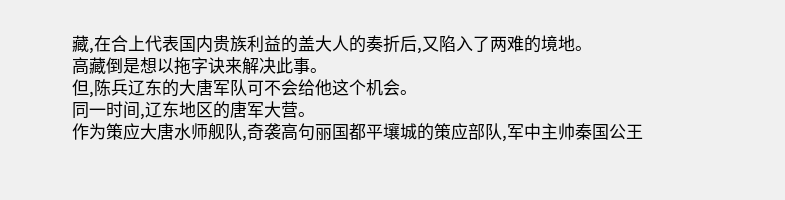藏,在合上代表国内贵族利益的盖大人的奏折后,又陷入了两难的境地。
高藏倒是想以拖字诀来解决此事。
但,陈兵辽东的大唐军队可不会给他这个机会。
同一时间,辽东地区的唐军大营。
作为策应大唐水师舰队,奇袭高句丽国都平壤城的策应部队,军中主帅秦国公王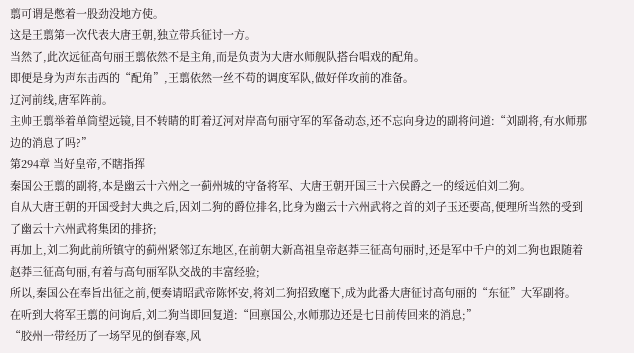翦可谓是憋着一股劲没地方使。
这是王翦第一次代表大唐王朝,独立带兵征讨一方。
当然了,此次远征高句丽王翦依然不是主角,而是负责为大唐水师舰队搭台唱戏的配角。
即便是身为声东击西的“配角”,王翦依然一丝不苟的调度军队,做好佯攻前的准备。
辽河前线,唐军阵前。
主帅王翦举着单筒望远镜,目不转睛的盯着辽河对岸高句丽守军的军备动态,还不忘向身边的副将问道:“刘副将,有水师那边的消息了吗?”
第294章 当好皇帝,不瞎指挥
秦国公王翦的副将,本是幽云十六州之一蓟州城的守备将军、大唐王朝开国三十六侯爵之一的绥远伯刘二狗。
自从大唐王朝的开国受封大典之后,因刘二狗的爵位排名,比身为幽云十六州武将之首的刘子玉还要高,便理所当然的受到了幽云十六州武将集团的排挤;
再加上,刘二狗此前所镇守的蓟州紧邻辽东地区,在前朝大新高祖皇帝赵莽三征高句丽时,还是军中千户的刘二狗也跟随着赵莽三征高句丽,有着与高句丽军队交战的丰富经验;
所以,秦国公在奉旨出征之前,便奏请昭武帝陈怀安,将刘二狗招致麾下,成为此番大唐征讨高句丽的“东征”大军副将。
在听到大将军王翦的问询后,刘二狗当即回复道:“回禀国公,水师那边还是七日前传回来的消息;”
“胶州一带经历了一场罕见的倒春寒,风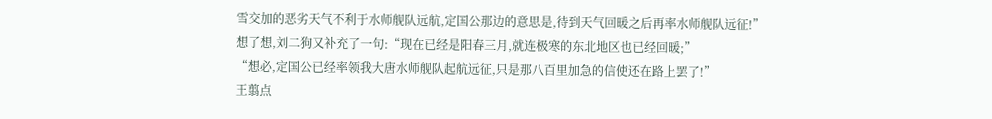雪交加的恶劣天气不利于水师舰队远航,定国公那边的意思是,待到天气回暖之后再率水师舰队远征!”
想了想,刘二狗又补充了一句:“现在已经是阳春三月,就连极寒的东北地区也已经回暖;”
“想必,定国公已经率领我大唐水师舰队起航远征,只是那八百里加急的信使还在路上罢了!”
王翦点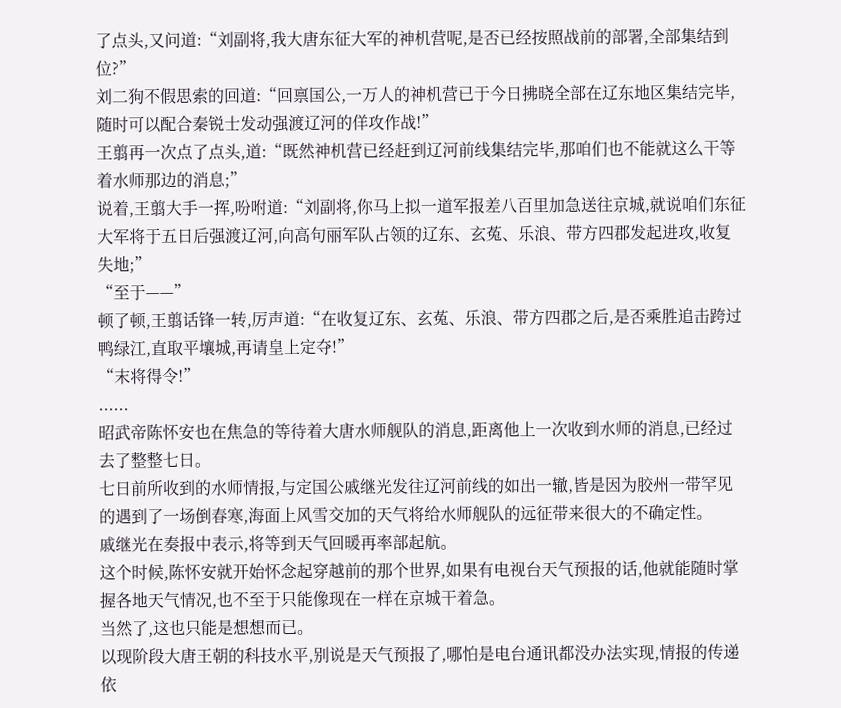了点头,又问道:“刘副将,我大唐东征大军的神机营呢,是否已经按照战前的部署,全部集结到位?”
刘二狗不假思索的回道:“回禀国公,一万人的神机营已于今日拂晓全部在辽东地区集结完毕,随时可以配合秦锐士发动强渡辽河的佯攻作战!”
王翦再一次点了点头,道:“既然神机营已经赶到辽河前线集结完毕,那咱们也不能就这么干等着水师那边的消息;”
说着,王翦大手一挥,吩咐道:“刘副将,你马上拟一道军报差八百里加急送往京城,就说咱们东征大军将于五日后强渡辽河,向高句丽军队占领的辽东、玄菟、乐浪、带方四郡发起进攻,收复失地;”
“至于——”
顿了顿,王翦话锋一转,厉声道:“在收复辽东、玄菟、乐浪、带方四郡之后,是否乘胜追击跨过鸭绿江,直取平壤城,再请皇上定夺!”
“末将得令!”
......
昭武帝陈怀安也在焦急的等待着大唐水师舰队的消息,距离他上一次收到水师的消息,已经过去了整整七日。
七日前所收到的水师情报,与定国公戚继光发往辽河前线的如出一辙,皆是因为胶州一带罕见的遇到了一场倒春寒,海面上风雪交加的天气将给水师舰队的远征带来很大的不确定性。
戚继光在奏报中表示,将等到天气回暖再率部起航。
这个时候,陈怀安就开始怀念起穿越前的那个世界,如果有电视台天气预报的话,他就能随时掌握各地天气情况,也不至于只能像现在一样在京城干着急。
当然了,这也只能是想想而已。
以现阶段大唐王朝的科技水平,别说是天气预报了,哪怕是电台通讯都没办法实现,情报的传递依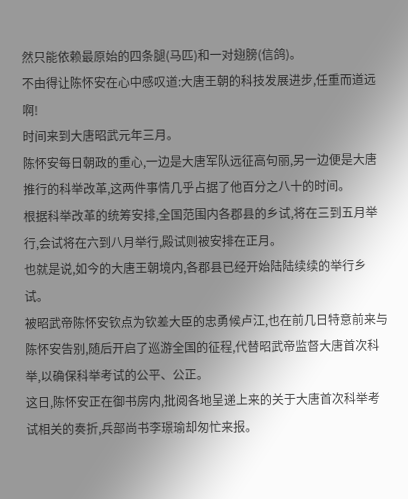然只能依赖最原始的四条腿(马匹)和一对翅膀(信鸽)。
不由得让陈怀安在心中感叹道:大唐王朝的科技发展进步,任重而道远啊!
时间来到大唐昭武元年三月。
陈怀安每日朝政的重心,一边是大唐军队远征高句丽,另一边便是大唐推行的科举改革,这两件事情几乎占据了他百分之八十的时间。
根据科举改革的统筹安排,全国范围内各郡县的乡试,将在三到五月举行,会试将在六到八月举行,殿试则被安排在正月。
也就是说,如今的大唐王朝境内,各郡县已经开始陆陆续续的举行乡试。
被昭武帝陈怀安钦点为钦差大臣的忠勇候卢江,也在前几日特意前来与陈怀安告别,随后开启了巡游全国的征程,代替昭武帝监督大唐首次科举,以确保科举考试的公平、公正。
这日,陈怀安正在御书房内,批阅各地呈递上来的关于大唐首次科举考试相关的奏折,兵部尚书李璟瑜却匆忙来报。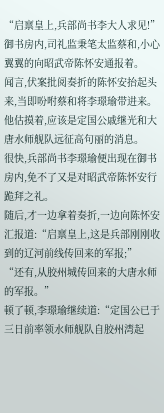“启禀皇上,兵部尚书李大人求见!”
御书房内,司礼监秉笔太监蔡和,小心翼翼的向昭武帝陈怀安通报着。
闻言,伏案批阅奏折的陈怀安抬起头来,当即吩咐蔡和将李璟瑜带进来。
他估摸着,应该是定国公戚继光和大唐水师舰队远征高句丽的消息。
很快,兵部尚书李璟瑜便出现在御书房内,免不了又是对昭武帝陈怀安行跪拜之礼。
随后,才一边拿着奏折,一边向陈怀安汇报道:“启禀皇上,这是兵部刚刚收到的辽河前线传回来的军报;”
“还有,从胶州城传回来的大唐水师的军报。”
顿了顿,李璟瑜继续道:“定国公已于三日前率领水师舰队自胶州湾起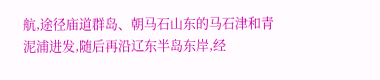航,途径庙道群岛、朝马石山东的马石津和青泥浦进发,随后再沿辽东半岛东岸,经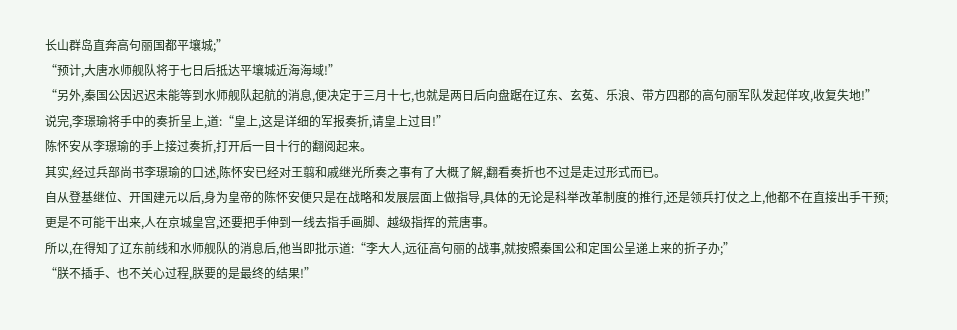长山群岛直奔高句丽国都平壤城;”
“预计,大唐水师舰队将于七日后抵达平壤城近海海域!”
“另外,秦国公因迟迟未能等到水师舰队起航的消息,便决定于三月十七,也就是两日后向盘踞在辽东、玄菟、乐浪、带方四郡的高句丽军队发起佯攻,收复失地!”
说完,李璟瑜将手中的奏折呈上,道:“皇上,这是详细的军报奏折,请皇上过目!”
陈怀安从李璟瑜的手上接过奏折,打开后一目十行的翻阅起来。
其实,经过兵部尚书李璟瑜的口述,陈怀安已经对王翦和戚继光所奏之事有了大概了解,翻看奏折也不过是走过形式而已。
自从登基继位、开国建元以后,身为皇帝的陈怀安便只是在战略和发展层面上做指导,具体的无论是科举改革制度的推行,还是领兵打仗之上,他都不在直接出手干预;
更是不可能干出来,人在京城皇宫,还要把手伸到一线去指手画脚、越级指挥的荒唐事。
所以,在得知了辽东前线和水师舰队的消息后,他当即批示道:“李大人,远征高句丽的战事,就按照秦国公和定国公呈递上来的折子办;”
“朕不插手、也不关心过程,朕要的是最终的结果!”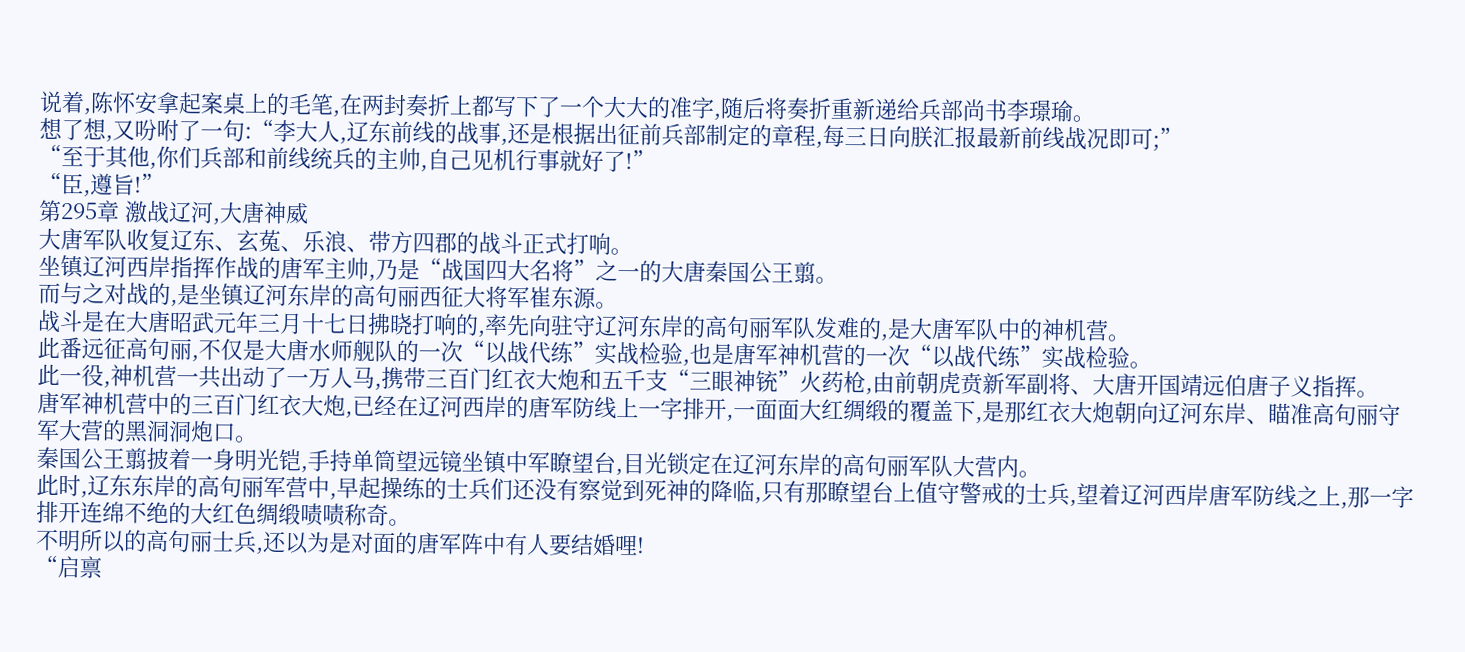说着,陈怀安拿起案桌上的毛笔,在两封奏折上都写下了一个大大的准字,随后将奏折重新递给兵部尚书李璟瑜。
想了想,又吩咐了一句:“李大人,辽东前线的战事,还是根据出征前兵部制定的章程,每三日向朕汇报最新前线战况即可;”
“至于其他,你们兵部和前线统兵的主帅,自己见机行事就好了!”
“臣,遵旨!”
第295章 激战辽河,大唐神威
大唐军队收复辽东、玄菟、乐浪、带方四郡的战斗正式打响。
坐镇辽河西岸指挥作战的唐军主帅,乃是“战国四大名将”之一的大唐秦国公王翦。
而与之对战的,是坐镇辽河东岸的高句丽西征大将军崔东源。
战斗是在大唐昭武元年三月十七日拂晓打响的,率先向驻守辽河东岸的高句丽军队发难的,是大唐军队中的神机营。
此番远征高句丽,不仅是大唐水师舰队的一次“以战代练”实战检验,也是唐军神机营的一次“以战代练”实战检验。
此一役,神机营一共出动了一万人马,携带三百门红衣大炮和五千支“三眼神铳”火药枪,由前朝虎贲新军副将、大唐开国靖远伯唐子义指挥。
唐军神机营中的三百门红衣大炮,已经在辽河西岸的唐军防线上一字排开,一面面大红绸缎的覆盖下,是那红衣大炮朝向辽河东岸、瞄准高句丽守军大营的黑洞洞炮口。
秦国公王翦披着一身明光铠,手持单筒望远镜坐镇中军瞭望台,目光锁定在辽河东岸的高句丽军队大营内。
此时,辽东东岸的高句丽军营中,早起操练的士兵们还没有察觉到死神的降临,只有那瞭望台上值守警戒的士兵,望着辽河西岸唐军防线之上,那一字排开连绵不绝的大红色绸缎啧啧称奇。
不明所以的高句丽士兵,还以为是对面的唐军阵中有人要结婚哩!
“启禀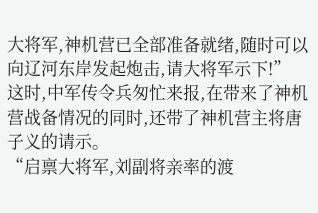大将军,神机营已全部准备就绪,随时可以向辽河东岸发起炮击,请大将军示下!”
这时,中军传令兵匆忙来报,在带来了神机营战备情况的同时,还带了神机营主将唐子义的请示。
“启禀大将军,刘副将亲率的渡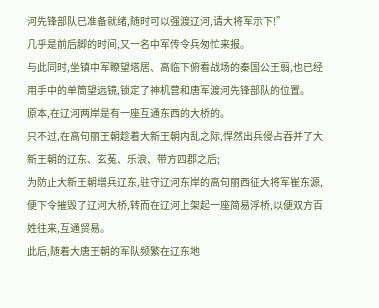河先锋部队已准备就绪,随时可以强渡辽河,请大将军示下!”
几乎是前后脚的时间,又一名中军传令兵匆忙来报。
与此同时,坐镇中军瞭望塔居、高临下俯看战场的秦国公王翦,也已经用手中的单筒望远镜,锁定了神机营和唐军渡河先锋部队的位置。
原本,在辽河两岸是有一座互通东西的大桥的。
只不过,在高句丽王朝趁着大新王朝内乱之际,悍然出兵侵占吞并了大新王朝的辽东、玄菟、乐浪、带方四郡之后;
为防止大新王朝增兵辽东,驻守辽河东岸的高句丽西征大将军崔东源,便下令摧毁了辽河大桥,转而在辽河上架起一座简易浮桥,以便双方百姓往来,互通贸易。
此后,随着大唐王朝的军队频繁在辽东地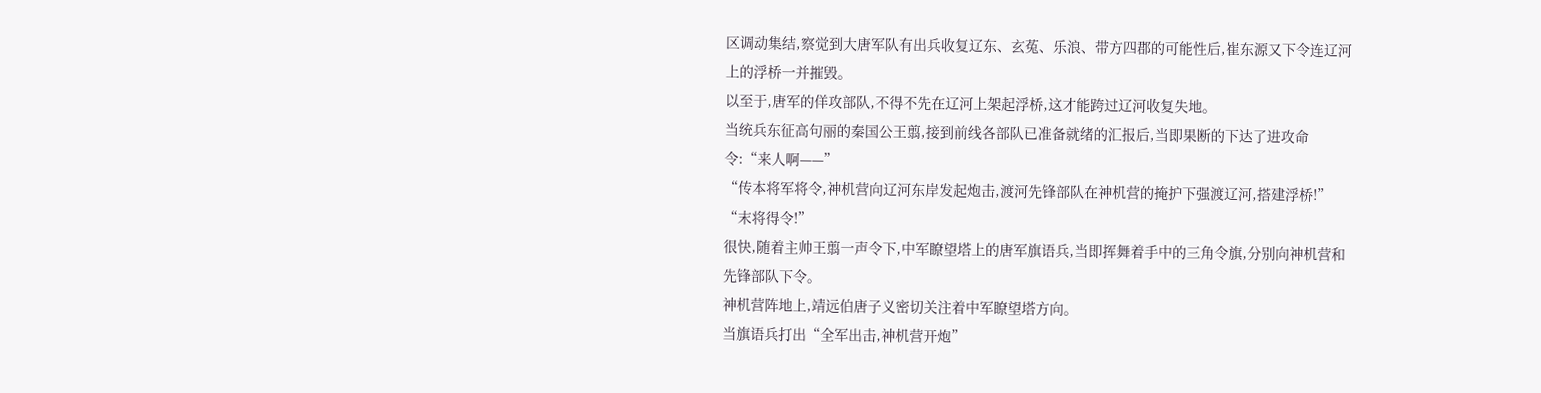区调动集结,察觉到大唐军队有出兵收复辽东、玄菟、乐浪、带方四郡的可能性后,崔东源又下令连辽河上的浮桥一并摧毁。
以至于,唐军的佯攻部队,不得不先在辽河上架起浮桥,这才能跨过辽河收复失地。
当统兵东征高句丽的秦国公王翦,接到前线各部队已准备就绪的汇报后,当即果断的下达了进攻命令:“来人啊——”
“传本将军将令,神机营向辽河东岸发起炮击,渡河先锋部队在神机营的掩护下强渡辽河,搭建浮桥!”
“末将得令!”
很快,随着主帅王翦一声令下,中军瞭望塔上的唐军旗语兵,当即挥舞着手中的三角令旗,分别向神机营和先锋部队下令。
神机营阵地上,靖远伯唐子义密切关注着中军瞭望塔方向。
当旗语兵打出“全军出击,神机营开炮”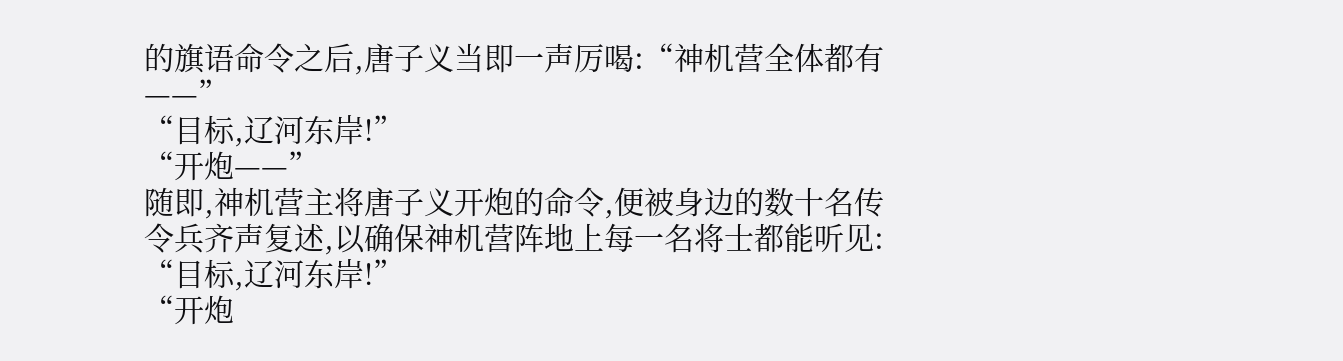的旗语命令之后,唐子义当即一声厉喝:“神机营全体都有——”
“目标,辽河东岸!”
“开炮——”
随即,神机营主将唐子义开炮的命令,便被身边的数十名传令兵齐声复述,以确保神机营阵地上每一名将士都能听见:
“目标,辽河东岸!”
“开炮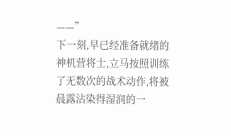——”
下一刻,早已经准备就绪的神机营将士,立马按照训练了无数次的战术动作,将被晨露沾染得湿润的一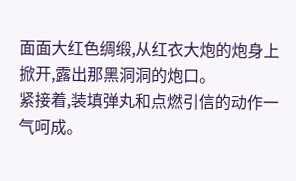面面大红色绸缎,从红衣大炮的炮身上掀开,露出那黑洞洞的炮口。
紧接着,装填弹丸和点燃引信的动作一气呵成。